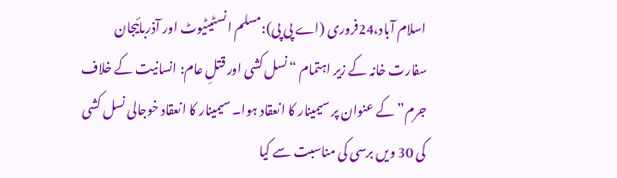اسلام آباد،24فروری (اے پی پی):مسلم انسٹیٹیوٹ اور آذربائیجان سفارت خانہ کے زیر اہتمام “نسل کشی اور قتلِ عام: انسانیت کے خلاف جرم” کے عنوان پر سیمینار کا انعقاد ہوا۔ سیمینار کا انعقاد خوجالی نسل کشی کی 30 ویں برسی کی مناسبت سے کیا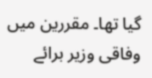گیا تھا۔ مقررین میں وفاقی وزیر برائے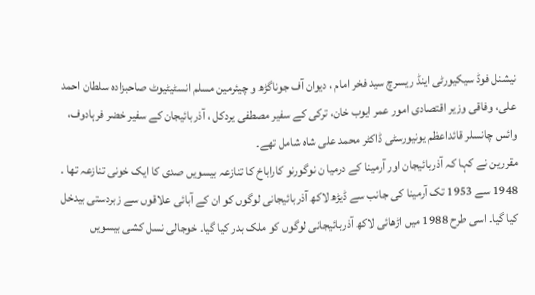نیشنل فوڈ سیکیورٹی اینڈ ریسرچ سید فخر امام ، دیوان آف جوناگڑھ و چیئرمین مسلم انسٹیٹیوٹ صاحبزادہ سلطان احمد علی، وفاقی وزیر اقتصادی امور عمر ایوب خان، ترکی کے سفیر مصطفی یردکل ، آذربائیجان کے سفیر خضر فرہادوف، وائس چانسلر قائداعظم یونیورسٹی ڈاکٹر محمد علی شاہ شامل تھے۔
مقررین نے کہا کہ آذربائیجان اور آرمینا کے درمیا ن نوگورنو کاراباخ کا تنازعہ بیسویں صدی کا ایک خونی تنازعہ تھا ۔ 1948 سے 1953 تک آرمینا کی جانب سے ڈیڑھ لاکھ آذربائیجانی لوگوں کو ان کے آبائی علاقوں سے زبردستی بیدخل کیا گیا۔ اسی طرح 1988 میں اڑھائی لاکھ آذربائیجانی لوگوں کو ملک بدر کیا گیا۔ خوجالی نسل کشی بیسویں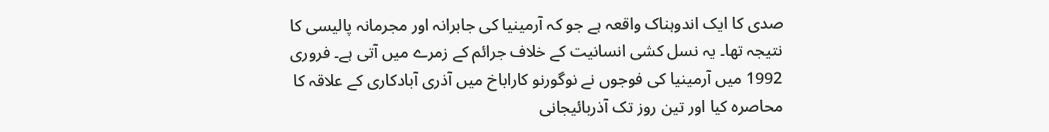صدی کا ایک اندوہناک واقعہ ہے جو کہ آرمینیا کی جابرانہ اور مجرمانہ پالیسی کا نتیجہ تھا۔ یہ نسل کشی انسانیت کے خلاف جرائم کے زمرے میں آتی ہے۔ فروری 1992 میں آرمینیا کی فوجوں نے نوگورنو کاراباخ میں آذری آبادکاری کے علاقہ کا محاصرہ کیا اور تین روز تک آذربائیجانی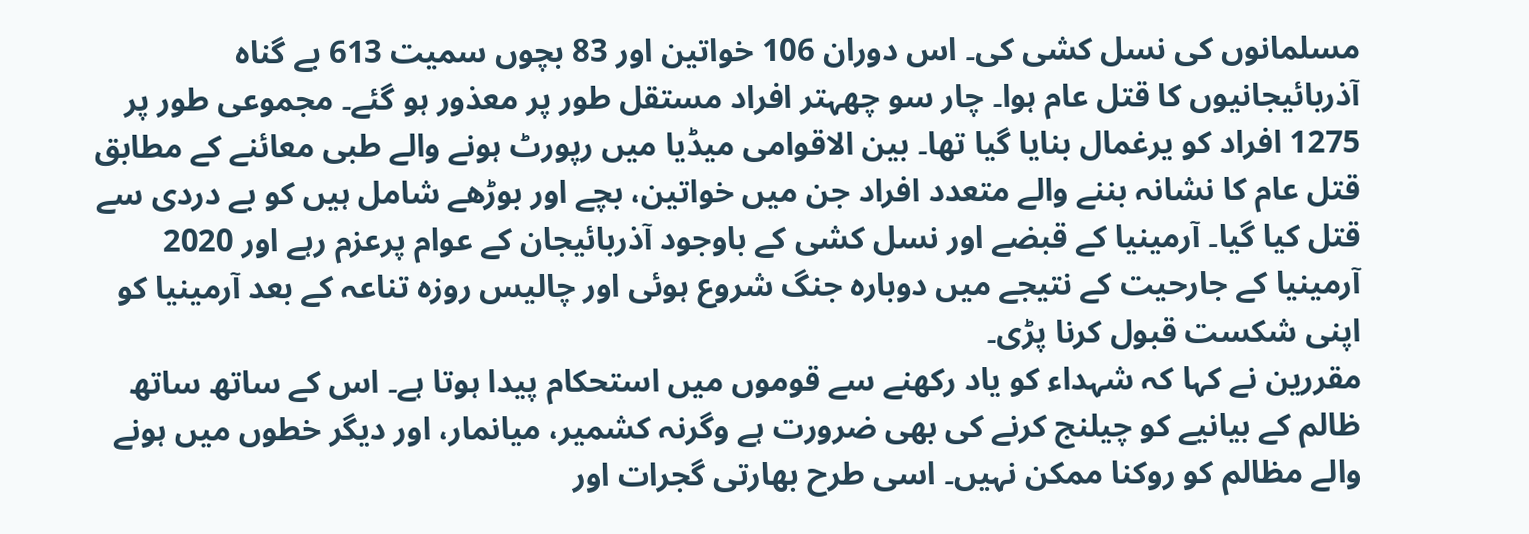مسلمانوں کی نسل کشی کی۔ اس دوران 106 خواتین اور 83 بچوں سمیت 613 بے گناہ آذربائیجانیوں کا قتل عام ہوا۔ چار سو چھہتر افراد مستقل طور پر معذور ہو گئے۔ مجموعی طور پر 1275 افراد کو یرغمال بنایا گیا تھا۔ بین الاقوامی میڈیا میں رپورٹ ہونے والے طبی معائنے کے مطابق قتل عام کا نشانہ بننے والے متعدد افراد جن میں خواتین، بچے اور بوڑھے شامل ہیں کو بے دردی سے قتل کیا گیا۔ آرمینیا کے قبضے اور نسل کشی کے باوجود آذربائیجان کے عوام پرعزم رہے اور 2020 آرمینیا کے جارحیت کے نتیجے میں دوبارہ جنگ شروع ہوئی اور چالیس روزہ تناعہ کے بعد آرمینیا کو اپنی شکست قبول کرنا پڑی۔
مقررین نے کہا کہ شہداء کو یاد رکھنے سے قوموں میں استحکام پیدا ہوتا ہے۔ اس کے ساتھ ساتھ ظالم کے بیانیے کو چیلنج کرنے کی بھی ضرورت ہے وگرنہ کشمیر، میانمار، اور دیگر خطوں میں ہونے والے مظالم کو روکنا ممکن نہیں۔ اسی طرح بھارتی گجرات اور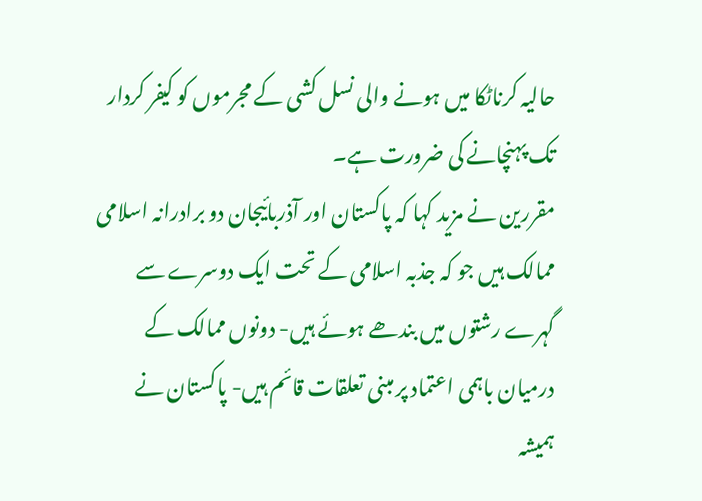حالیہ کرناٹکا میں ہونے والی نسل کشی کے مجرموں کو کیفر کردار تک پہنچانے کی ضرورت ہے۔
مقررین نے مزید کہا کہ پاکستان اور آذربائیجان دو برادرانہ اسلامی ممالک ہیں جو کہ جذبہ اسلامی کے تحت ایک دوسرے سے گہرے رشتوں میں بندھے ہوئے ہیں- دونوں ممالک کے درمیان باہمی اعتماد پر مبنی تعلقات قائم ہیں- پاکستان نے ہمیشہ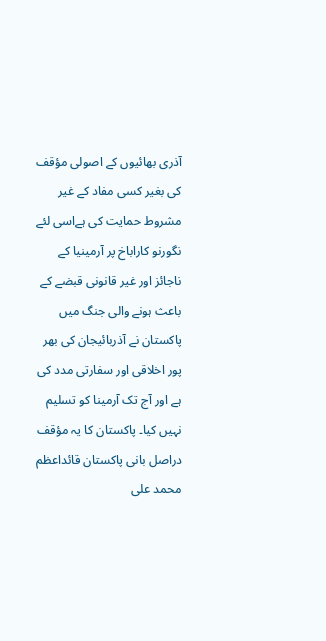آذری بھائیوں کے اصولی مؤقف کی بغیر کسی مفاد کے غیر مشروط حمایت کی ہےاسی لئے نگورنو کاراباخ پر آرمینیا کے ناجائز اور غیر قانونی قبضے کے باعث ہونے والی جنگ میں پاکستان نے آذربائیجان کی بھر پور اخلاقی اور سفارتی مدد کی ہے اور آج تک آرمینا کو تسلیم نہیں کیا۔ پاکستان کا یہ مؤقف دراصل بانی پاکستان قائداعظم محمد علی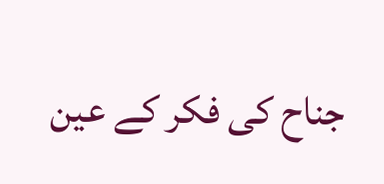جناح کی فکر کے عین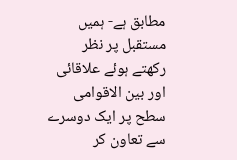مطابق ہے- ہمیں مستقبل پر نظر رکھتے ہوئے علاقائی اور بین الاقوامی سطح پر ایک دوسرے سے تعاون کر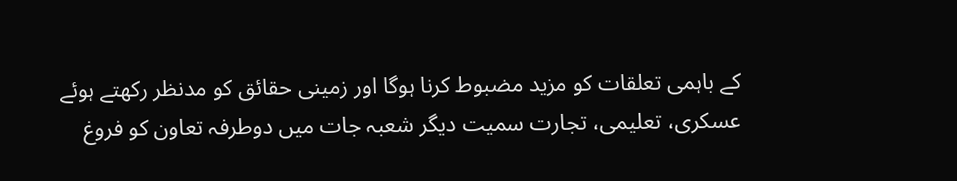کے باہمی تعلقات کو مزید مضبوط کرنا ہوگا اور زمینی حقائق کو مدنظر رکھتے ہوئے عسکری، تعلیمی، تجارت سمیت دیگر شعبہ جات میں دوطرفہ تعاون کو فروغ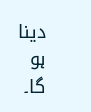دینا ہو گا۔